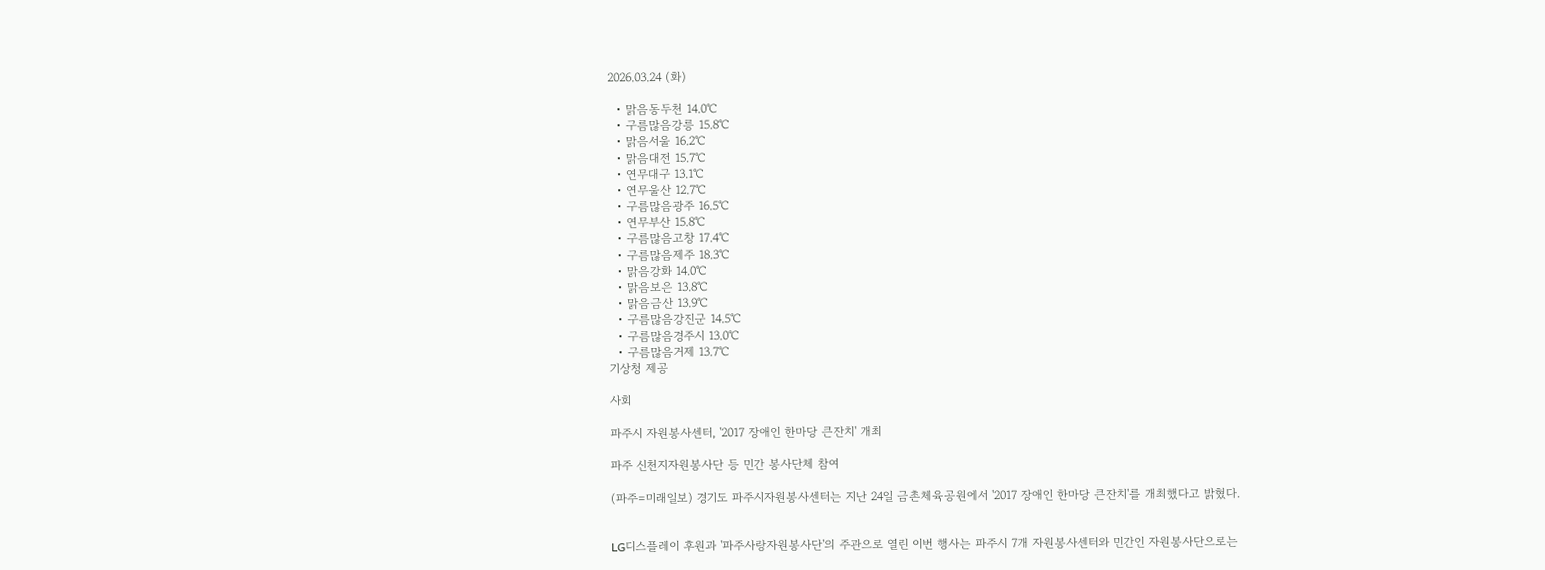2026.03.24 (화)

  • 맑음동두천 14.0℃
  • 구름많음강릉 15.8℃
  • 맑음서울 16.2℃
  • 맑음대전 15.7℃
  • 연무대구 13.1℃
  • 연무울산 12.7℃
  • 구름많음광주 16.5℃
  • 연무부산 15.8℃
  • 구름많음고창 17.4℃
  • 구름많음제주 18.3℃
  • 맑음강화 14.0℃
  • 맑음보은 13.8℃
  • 맑음금산 13.9℃
  • 구름많음강진군 14.5℃
  • 구름많음경주시 13.0℃
  • 구름많음거제 13.7℃
기상청 제공

사회

파주시 자원봉사센터, '2017 장애인 한마당 큰잔치' 개최

파주 신천지자원봉사단 등 민간 봉사단체 참여

(파주=미래일보) 경기도 파주시자원봉사센터는 지난 24일 금촌체육공원에서 '2017 장애인 한마당 큰잔치'를 개최했다고 밝혔다.


LG디스플레이 후원과 '파주사랑자원봉사단'의 주관으로 열린 이번 행사는 파주시 7개 자원봉사센터와 민간인 자원봉사단으로는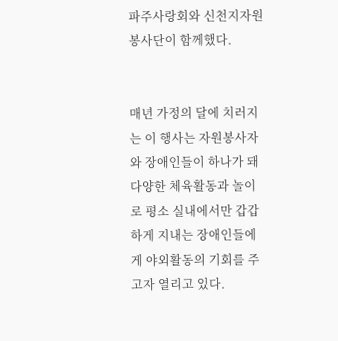파주사랑회와 신천지자원봉사단이 함께했다.


매년 가정의 달에 치러지는 이 행사는 자원봉사자와 장애인들이 하나가 돼 다양한 체육활동과 놀이로 평소 실내에서만 갑갑하게 지내는 장애인들에게 야외활동의 기회를 주고자 열리고 있다.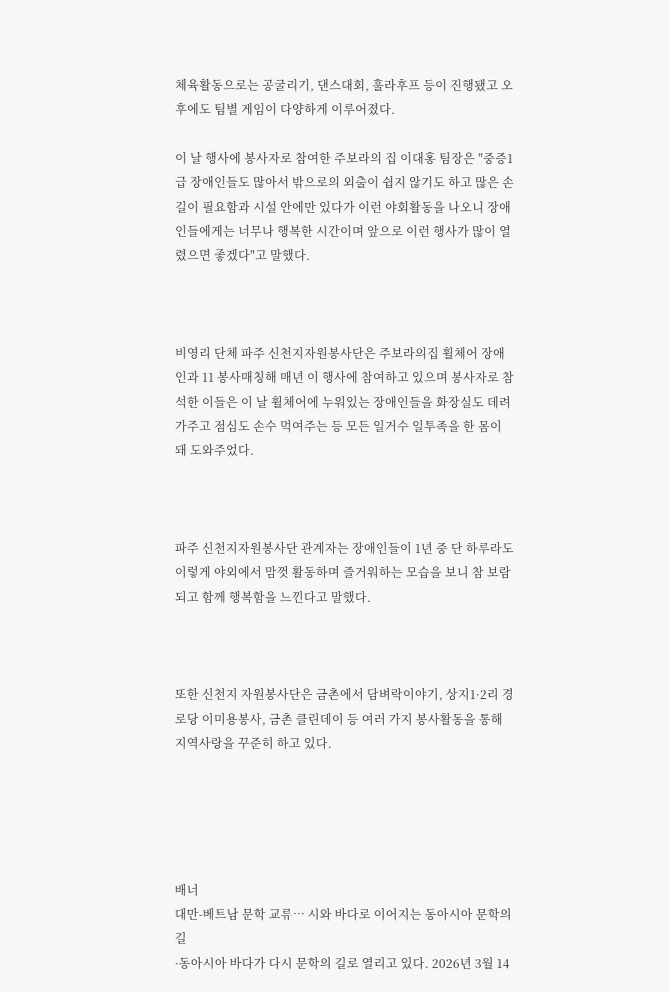체육활동으로는 공굴리기, 댄스대회, 훌라후프 등이 진행됐고 오후에도 팀별 게임이 다양하게 이루어졌다.

이 날 행사에 봉사자로 참여한 주보라의 집 이대홍 팀장은 "중증1급 장애인들도 많아서 밖으로의 외출이 쉽지 않기도 하고 많은 손길이 필요함과 시설 안에만 있다가 이런 야회활동을 나오니 장애인들에게는 너무나 행복한 시간이며 앞으로 이런 행사가 많이 열렸으면 좋겠다"고 말했다.



비영리 단체 파주 신천지자원봉사단은 주보라의집 휠체어 장애인과 11 봉사매칭해 매년 이 행사에 참여하고 있으며 봉사자로 참석한 이들은 이 날 휠체어에 누워있는 장애인들을 화장실도 데려가주고 점심도 손수 먹여주는 등 모든 일거수 일투족을 한 몸이 돼 도와주었다.



파주 신천지자원봉사단 관계자는 장애인들이 1년 중 단 하루라도 이렇게 야외에서 맘껏 활동하며 즐거워하는 모습을 보니 참 보람되고 함께 행복함을 느낀다고 말했다.



또한 신천지 자원봉사단은 금촌에서 담벼락이야기, 상지1·2리 경로당 이미용봉사, 금촌 클린데이 등 여러 가지 봉사활동을 통해 지역사랑을 꾸준히 하고 있다.





배너
대만-베트남 문학 교류… 시와 바다로 이어지는 동아시아 문학의 길
·동아시아 바다가 다시 문학의 길로 열리고 있다. 2026년 3월 14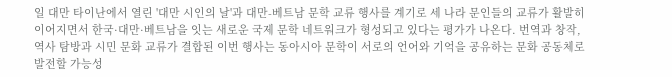일 대만 타이난에서 열린 '대만 시인의 날'과 대만-베트남 문학 교류 행사를 계기로 세 나라 문인들의 교류가 활발히 이어지면서 한국·대만·베트남을 잇는 새로운 국제 문학 네트워크가 형성되고 있다는 평가가 나온다. 번역과 창작, 역사 탐방과 시민 문화 교류가 결합된 이번 행사는 동아시아 문학이 서로의 언어와 기억을 공유하는 문화 공동체로 발전할 가능성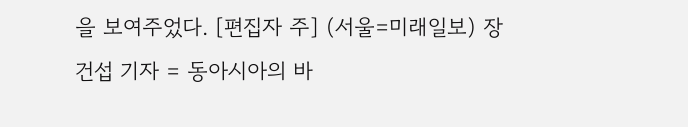을 보여주었다. [편집자 주] (서울=미래일보) 장건섭 기자 = 동아시아의 바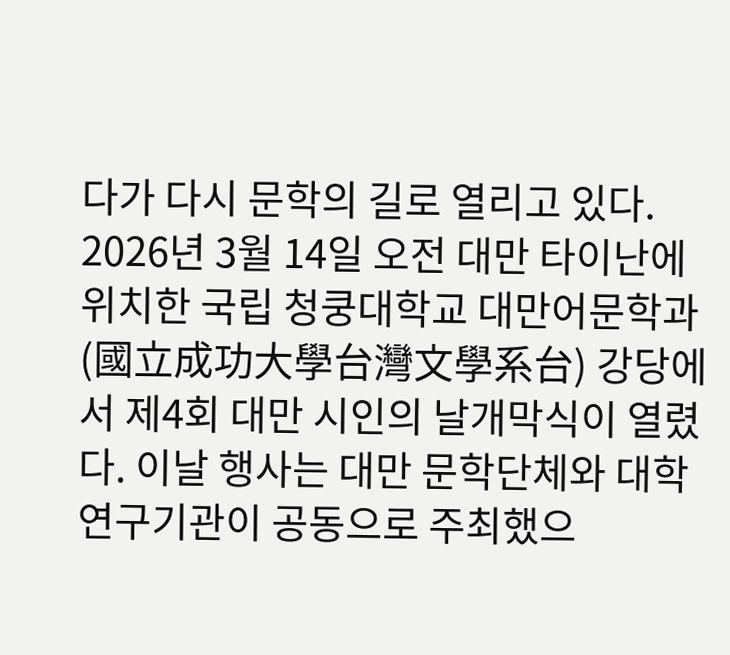다가 다시 문학의 길로 열리고 있다. 2026년 3월 14일 오전 대만 타이난에 위치한 국립 청쿵대학교 대만어문학과(國立成功大學台灣文學系台) 강당에서 제4회 대만 시인의 날개막식이 열렸다. 이날 행사는 대만 문학단체와 대학 연구기관이 공동으로 주최했으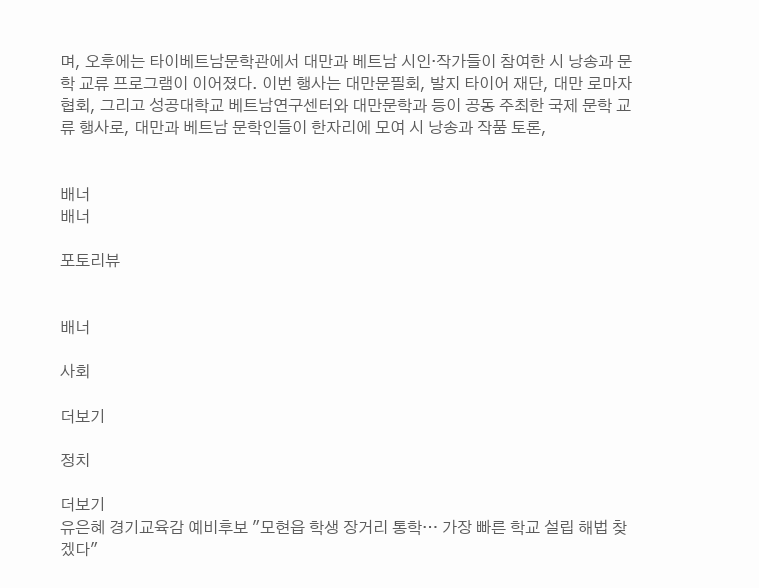며, 오후에는 타이베트남문학관에서 대만과 베트남 시인·작가들이 참여한 시 낭송과 문학 교류 프로그램이 이어졌다. 이번 행사는 대만문필회, 발지 타이어 재단, 대만 로마자 협회, 그리고 성공대학교 베트남연구센터와 대만문학과 등이 공동 주최한 국제 문학 교류 행사로, 대만과 베트남 문학인들이 한자리에 모여 시 낭송과 작품 토론,


배너
배너

포토리뷰


배너

사회

더보기

정치

더보기
유은혜 경기교육감 예비후보 "모현읍 학생 장거리 통학… 가장 빠른 학교 설립 해법 찾겠다"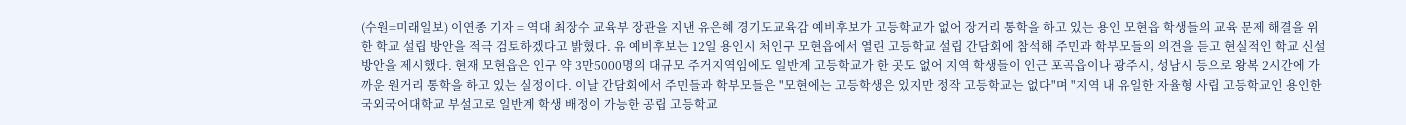(수원=미래일보) 이연종 기자 = 역대 최장수 교육부 장관을 지낸 유은혜 경기도교육감 예비후보가 고등학교가 없어 장거리 통학을 하고 있는 용인 모현읍 학생들의 교육 문제 해결을 위한 학교 설립 방안을 적극 검토하겠다고 밝혔다. 유 예비후보는 12일 용인시 처인구 모현읍에서 열린 고등학교 설립 간담회에 참석해 주민과 학부모들의 의견을 듣고 현실적인 학교 신설 방안을 제시했다. 현재 모현읍은 인구 약 3만5000명의 대규모 주거지역임에도 일반계 고등학교가 한 곳도 없어 지역 학생들이 인근 포곡읍이나 광주시, 성남시 등으로 왕복 2시간에 가까운 원거리 통학을 하고 있는 실정이다. 이날 간담회에서 주민들과 학부모들은 "모현에는 고등학생은 있지만 정작 고등학교는 없다"며 "지역 내 유일한 자율형 사립 고등학교인 용인한국외국어대학교 부설고로 일반계 학생 배정이 가능한 공립 고등학교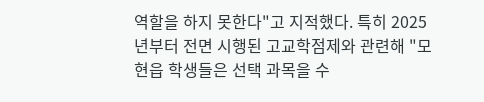역할을 하지 못한다"고 지적했다. 특히 2025년부터 전면 시행된 고교학점제와 관련해 "모현읍 학생들은 선택 과목을 수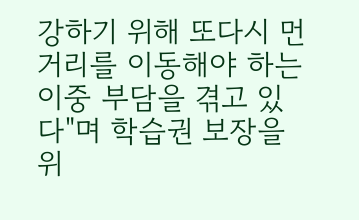강하기 위해 또다시 먼 거리를 이동해야 하는 이중 부담을 겪고 있다"며 학습권 보장을 위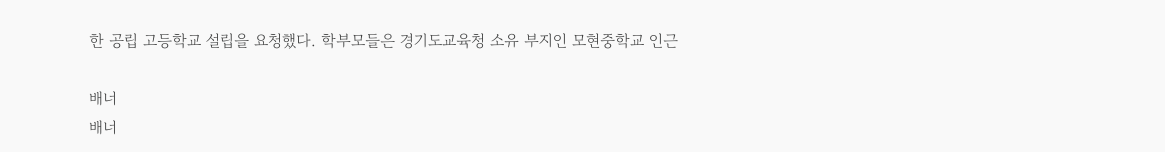한 공립 고등학교 설립을 요청했다. 학부모들은 경기도교육청 소유 부지인 모현중학교 인근

배너
배너